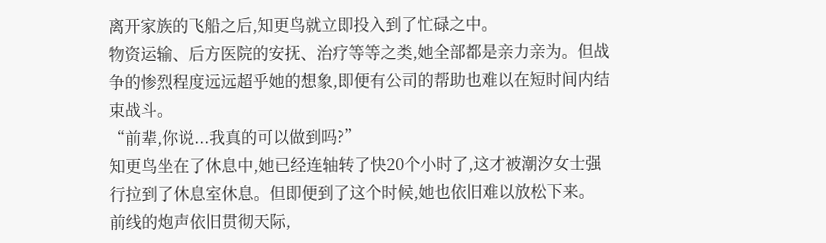离开家族的飞船之后,知更鸟就立即投入到了忙碌之中。
物资运输、后方医院的安抚、治疗等等之类,她全部都是亲力亲为。但战争的惨烈程度远远超乎她的想象,即便有公司的帮助也难以在短时间内结束战斗。
“前辈,你说...我真的可以做到吗?”
知更鸟坐在了休息中,她已经连轴转了快20个小时了,这才被潮汐女士强行拉到了休息室休息。但即便到了这个时候,她也依旧难以放松下来。
前线的炮声依旧贯彻天际,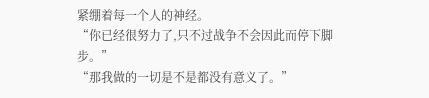紧绷着每一个人的神经。
“你已经很努力了,只不过战争不会因此而停下脚步。”
“那我做的一切是不是都没有意义了。”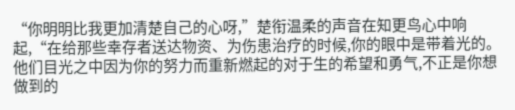“你明明比我更加清楚自己的心呀,”楚衔温柔的声音在知更鸟心中响起,“在给那些幸存者送达物资、为伤患治疗的时候,你的眼中是带着光的。
他们目光之中因为你的努力而重新燃起的对于生的希望和勇气,不正是你想做到的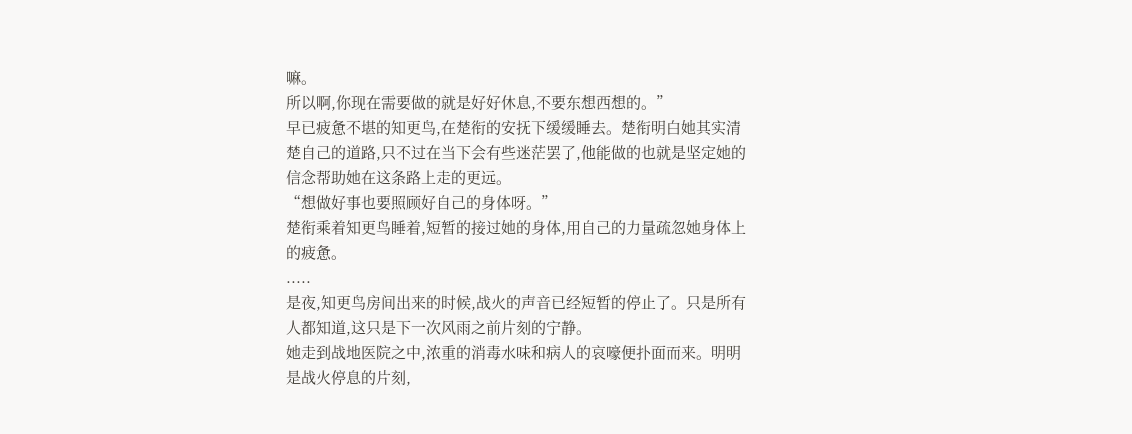嘛。
所以啊,你现在需要做的就是好好休息,不要东想西想的。”
早已疲惫不堪的知更鸟,在楚衔的安抚下缓缓睡去。楚衔明白她其实清楚自己的道路,只不过在当下会有些迷茫罢了,他能做的也就是坚定她的信念帮助她在这条路上走的更远。
“想做好事也要照顾好自己的身体呀。”
楚衔乘着知更鸟睡着,短暂的接过她的身体,用自己的力量疏忽她身体上的疲惫。
.....
是夜,知更鸟房间出来的时候,战火的声音已经短暂的停止了。只是所有人都知道,这只是下一次风雨之前片刻的宁静。
她走到战地医院之中,浓重的消毒水味和病人的哀嚎便扑面而来。明明是战火停息的片刻,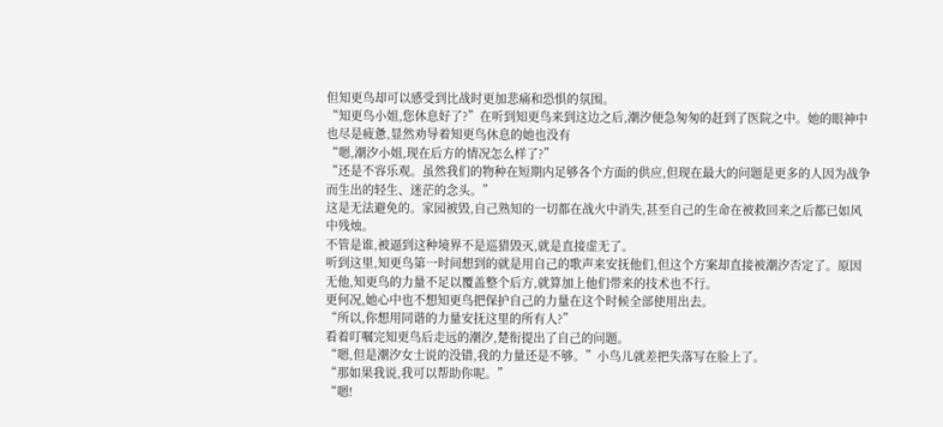但知更鸟却可以感受到比战时更加悲痛和恐惧的氛围。
“知更鸟小姐,您休息好了?”在听到知更鸟来到这边之后,潮汐便急匆匆的赶到了医院之中。她的眼神中也尽是疲惫,显然劝导着知更鸟休息的她也没有
“嗯,潮汐小姐,现在后方的情况怎么样了?”
“还是不容乐观。虽然我们的物种在短期内足够各个方面的供应,但现在最大的问题是更多的人因为战争而生出的轻生、迷茫的念头。”
这是无法避免的。家园被毁,自己熟知的一切都在战火中消失,甚至自己的生命在被救回来之后都已如风中残烛。
不管是谁,被逼到这种境界不是巡猎毁灭,就是直接虚无了。
听到这里,知更鸟第一时间想到的就是用自己的歌声来安抚他们,但这个方案却直接被潮汐否定了。原因无他,知更鸟的力量不足以覆盖整个后方,就算加上他们带来的技术也不行。
更何况,她心中也不想知更鸟把保护自己的力量在这个时候全部使用出去。
“所以,你想用同谐的力量安抚这里的所有人?”
看着叮嘱完知更鸟后走远的潮汐,楚衔提出了自己的问题。
“嗯,但是潮汐女士说的没错,我的力量还是不够。”小鸟儿就差把失落写在脸上了。
“那如果我说,我可以帮助你呢。”
“嗯!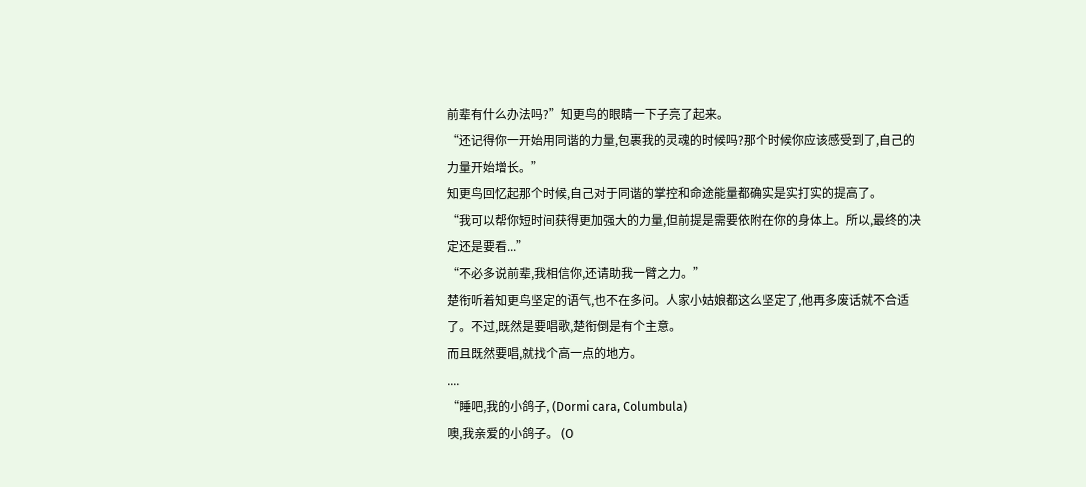前辈有什么办法吗?”知更鸟的眼睛一下子亮了起来。
“还记得你一开始用同谐的力量,包裹我的灵魂的时候吗?那个时候你应该感受到了,自己的力量开始增长。”
知更鸟回忆起那个时候,自己对于同谐的掌控和命途能量都确实是实打实的提高了。
“我可以帮你短时间获得更加强大的力量,但前提是需要依附在你的身体上。所以,最终的决定还是要看...”
“不必多说前辈,我相信你,还请助我一臂之力。”
楚衔听着知更鸟坚定的语气,也不在多问。人家小姑娘都这么坚定了,他再多废话就不合适了。不过,既然是要唱歌,楚衔倒是有个主意。
而且既然要唱,就找个高一点的地方。
....
“睡吧,我的小鸽子, (Dormi cara, Columbula)
噢,我亲爱的小鸽子。 (O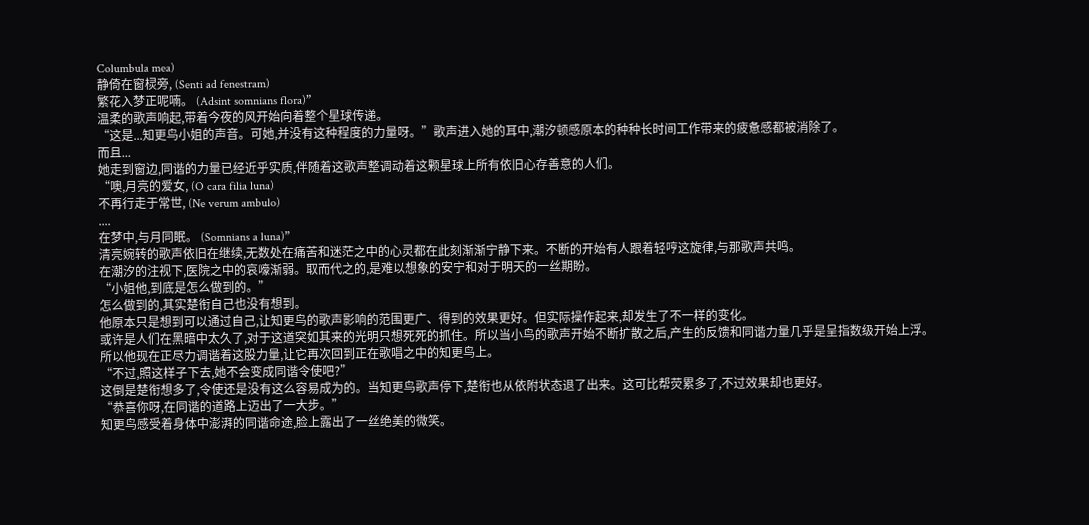Columbula mea)
静倚在窗棂旁, (Senti ad fenestram)
繁花入梦正呢喃。 (Adsint somnians flora)”
温柔的歌声响起,带着今夜的风开始向着整个星球传递。
“这是...知更鸟小姐的声音。可她,并没有这种程度的力量呀。”歌声进入她的耳中,潮汐顿感原本的种种长时间工作带来的疲惫感都被消除了。
而且...
她走到窗边,同谐的力量已经近乎实质,伴随着这歌声整调动着这颗星球上所有依旧心存善意的人们。
“噢,月亮的爱女, (O cara filia luna)
不再行走于常世, (Ne verum ambulo)
....
在梦中,与月同眠。 (Somnians a luna)”
清亮婉转的歌声依旧在继续,无数处在痛苦和迷茫之中的心灵都在此刻渐渐宁静下来。不断的开始有人跟着轻哼这旋律,与那歌声共鸣。
在潮汐的注视下,医院之中的哀嚎渐弱。取而代之的,是难以想象的安宁和对于明天的一丝期盼。
“小姐他,到底是怎么做到的。”
怎么做到的,其实楚衔自己也没有想到。
他原本只是想到可以通过自己,让知更鸟的歌声影响的范围更广、得到的效果更好。但实际操作起来,却发生了不一样的变化。
或许是人们在黑暗中太久了,对于这道突如其来的光明只想死死的抓住。所以当小鸟的歌声开始不断扩散之后,产生的反馈和同谐力量几乎是呈指数级开始上浮。
所以他现在正尽力调谐着这股力量,让它再次回到正在歌唱之中的知更鸟上。
“不过,照这样子下去,她不会变成同谐令使吧?”
这倒是楚衔想多了,令使还是没有这么容易成为的。当知更鸟歌声停下,楚衔也从依附状态退了出来。这可比帮荧累多了,不过效果却也更好。
“恭喜你呀,在同谐的道路上迈出了一大步。”
知更鸟感受着身体中澎湃的同谐命途,脸上露出了一丝绝美的微笑。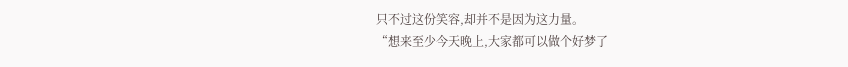只不过这份笑容,却并不是因为这力量。
“想来至少今天晚上,大家都可以做个好梦了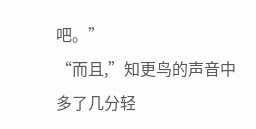吧。”
“而且,”知更鸟的声音中多了几分轻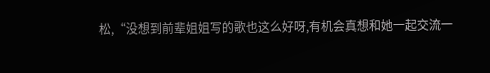松,“没想到前辈姐姐写的歌也这么好呀,有机会真想和她一起交流一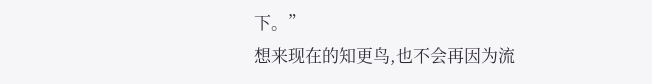下。”
想来现在的知更鸟,也不会再因为流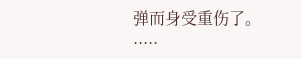弹而身受重伤了。
.....